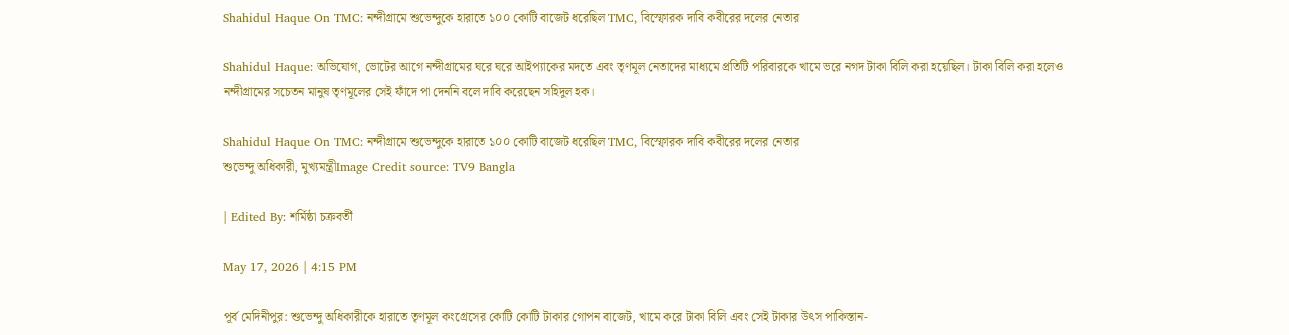Shahidul Haque On TMC: নন্দীগ্রামে শুভেন্দুকে হারাতে ১০০ কোটি বাজেট ধরেছিল TMC, বিস্ফোরক দাবি কবীরের দলের নেতার

Shahidul Haque: অভিযোগ, ভোটের আগে নন্দীগ্রামের ঘরে ঘরে আইপ্যাকের মদতে এবং তৃণমূল নেতাদের মাধ্যমে প্রতিটি পরিবারকে খামে ভরে নগদ টাকা বিলি করা হয়েছিল। টাকা বিলি করা হলেও নন্দীগ্রামের সচেতন মানুষ তৃণমূলের সেই ফাঁদে পা দেননি বলে দাবি করেছেন সহিদুল হক।

Shahidul Haque On TMC: নন্দীগ্রামে শুভেন্দুকে হারাতে ১০০ কোটি বাজেট ধরেছিল TMC, বিস্ফোরক দাবি কবীরের দলের নেতার
শুভেন্দু অধিকারী, মুখ্যমন্ত্রীImage Credit source: TV9 Bangla

| Edited By: শর্মিষ্ঠা চক্রবর্তী

May 17, 2026 | 4:15 PM

পূর্ব মেদিনীপুর: শুভেন্দু অধিকারীকে হারাতে তৃণমূল কংগ্রেসের কোটি কোটি টাকার গোপন বাজেট, খামে করে টাকা বিলি এবং সেই টাকার উৎস পাকিস্তান-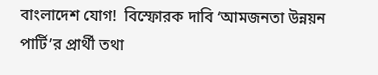বাংলাদেশ যোগ!  বিস্ফোরক দাবি ‘আমজনতা উন্নয়ন পার্টি’র প্রার্থী তথা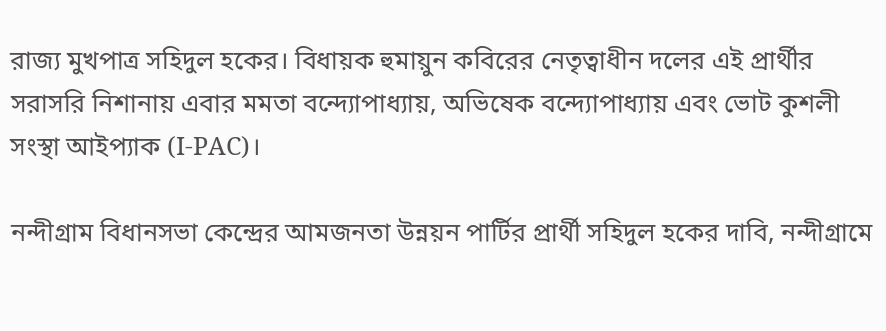রাজ্য মুখপাত্র সহিদুল হকের। বিধায়ক হুমায়ুন কবিরের নেতৃত্বাধীন দলের এই প্রার্থীর সরাসরি নিশানায় এবার মমতা বন্দ্যোপাধ্যায়, অভিষেক বন্দ্যোপাধ্যায় এবং ভোট কুশলী সংস্থা আইপ্যাক (I-PAC)।

নন্দীগ্রাম বিধানসভা কেন্দ্রের আমজনতা উন্নয়ন পার্টির প্রার্থী সহিদুল হকের দাবি, নন্দীগ্রামে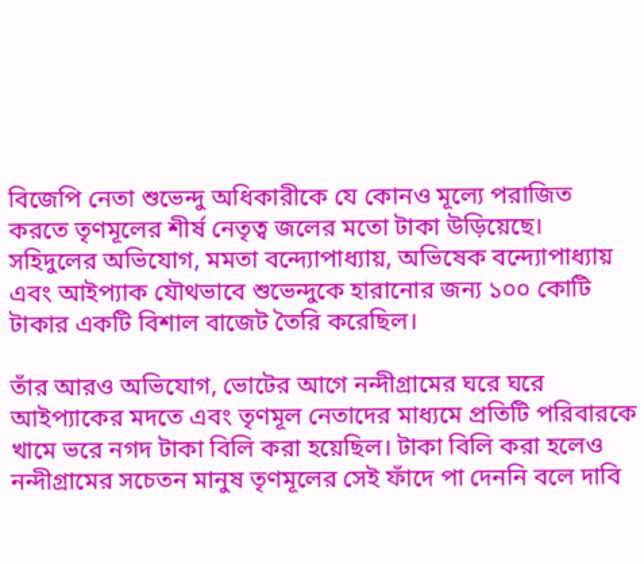বিজেপি নেতা শুভেন্দু অধিকারীকে যে কোনও মূল্যে পরাজিত করতে তৃণমূলের শীর্ষ নেতৃত্ব জলের মতো টাকা উড়িয়েছে। সহিদুলের অভিযোগ, মমতা বন্দ্যোপাধ্যায়, অভিষেক বন্দ্যোপাধ্যায় এবং আইপ্যাক যৌথভাবে শুভেন্দুকে হারানোর জন্য ১০০ কোটি টাকার একটি বিশাল বাজেট তৈরি করেছিল।

তাঁর আরও অভিযোগ, ভোটের আগে নন্দীগ্রামের ঘরে ঘরে আইপ্যাকের মদতে এবং তৃণমূল নেতাদের মাধ্যমে প্রতিটি পরিবারকে খামে ভরে নগদ টাকা বিলি করা হয়েছিল। টাকা বিলি করা হলেও নন্দীগ্রামের সচেতন মানুষ তৃণমূলের সেই ফাঁদে পা দেননি বলে দাবি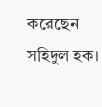করেছেন সহিদুল হক।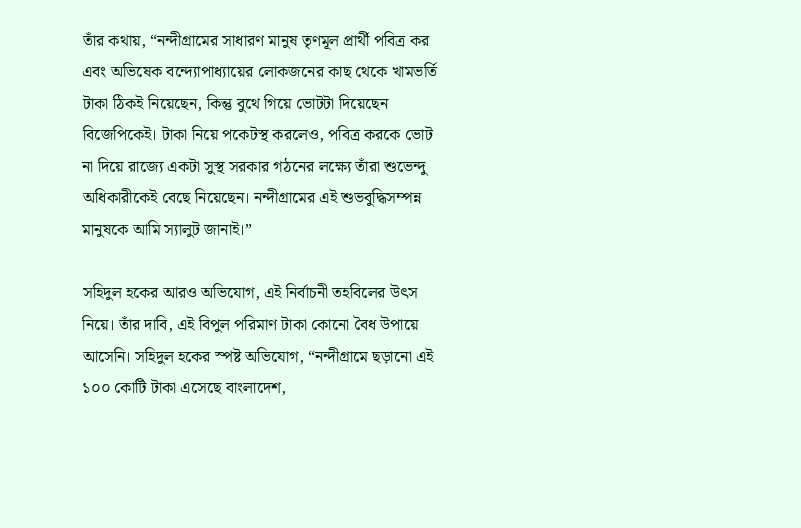তাঁর কথায়, “নন্দীগ্রামের সাধারণ মানুষ তৃণমূল প্রার্থী পবিত্র কর এবং অভিষেক বন্দ্যোপাধ্যায়ের লোকজনের কাছ থেকে খামভর্তি টাকা ঠিকই নিয়েছেন, কিন্তু বুথে গিয়ে ভোটটা দিয়েছেন বিজেপিকেই। টাকা নিয়ে পকেটস্থ করলেও, পবিত্র করকে ভোট না দিয়ে রাজ্যে একটা সুস্থ সরকার গঠনের লক্ষ্যে তাঁরা শুভেন্দু অধিকারীকেই বেছে নিয়েছেন। নন্দীগ্রামের এই শুভবুদ্ধিসম্পন্ন মানুষকে আমি স্যালুট জানাই।”

সহিদুল হকের আরও অভিযোগ, এই নির্বাচনী তহবিলের উৎস নিয়ে। তাঁর দাবি, এই বিপুল পরিমাণ টাকা কোনো বৈধ উপায়ে আসেনি। সহিদুল হকের স্পষ্ট অভিযোগ, “নন্দীগ্রামে ছড়ানো এই ১০০ কোটি টাকা এসেছে বাংলাদেশ,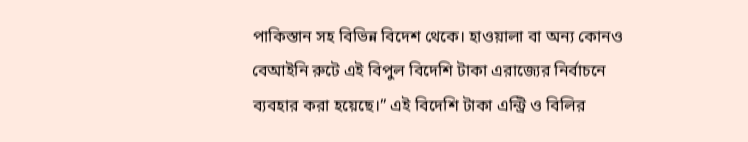পাকিস্তান সহ বিভিন্ন বিদেশ থেকে। হাওয়ালা বা অন্য কোনও বেআইনি রুটে এই বিপুল বিদেশি টাকা এরাজ্যের নির্বাচনে ব্যবহার করা হয়েছে।” এই বিদেশি টাকা এন্ট্রি ও বিলির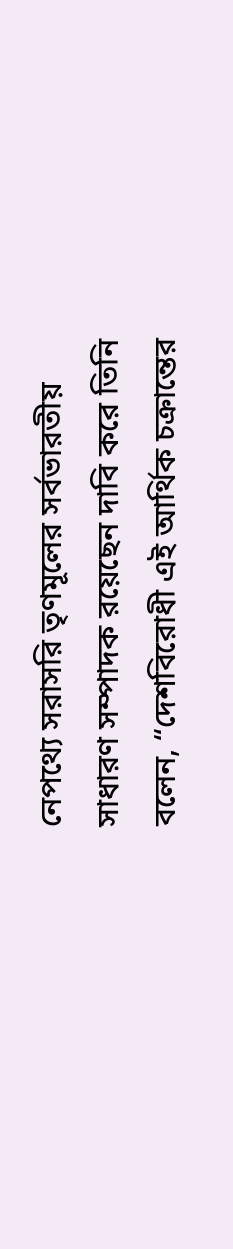নেপথ্যে সরাসরি তৃণমূলের সর্বভারতীয় সাধারণ সম্পাদক রয়েছেন দাবি করে তিনি বলেন, “দেশবিরোধী এই আর্থিক চক্রান্তের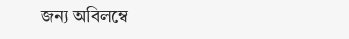জন্য অবিলম্বে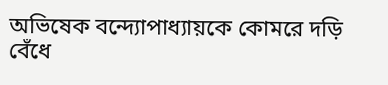অভিষেক বন্দ্যোপাধ্যায়কে কোমরে দড়ি বেঁধে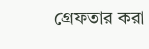গ্রেফতার করা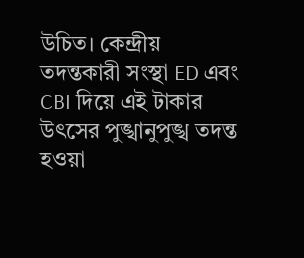উচিত। কেন্দ্রীয় তদন্তকারী সংস্থা ED এবং CBI দিয়ে এই টাকার উৎসের পুঙ্খানুপুঙ্খ তদন্ত হওয়া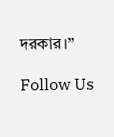দরকার।”

Follow Us